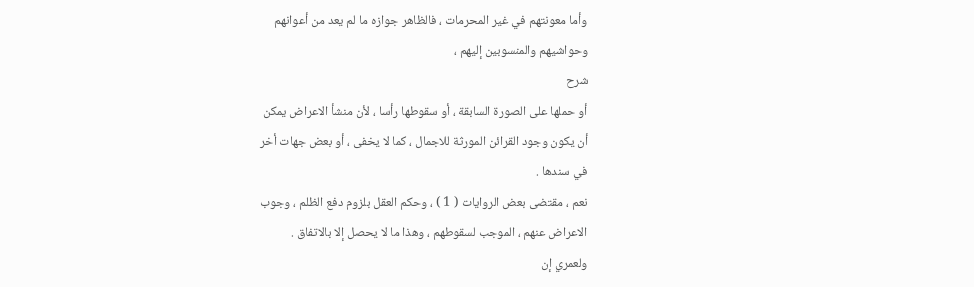وأما معونتهم في غير المحرمات ، فالظاهر جوازه ما لم يعد من أعوانهم
وحواشيهم والمنسوبين إليهم ،
شرح
أو حملها على الصورة السابقة ، أو سقوطها رأسا ، لأن منشأ الاعراض يمكن
أن يكون وجود القرائن المورثة للاجمال ، كما لا يخفى ، أو بعض جهات أخر
في سندها .
نعم ، مقتضى بعض الروايات ( 1 ) ، وحكم العقل بلزوم دفع الظلم ، وجوب
الاعراض عنهم ، الموجب لسقوطهم ، وهذا ما لا يحصل إلا بالاتفاق .
ولعمري إن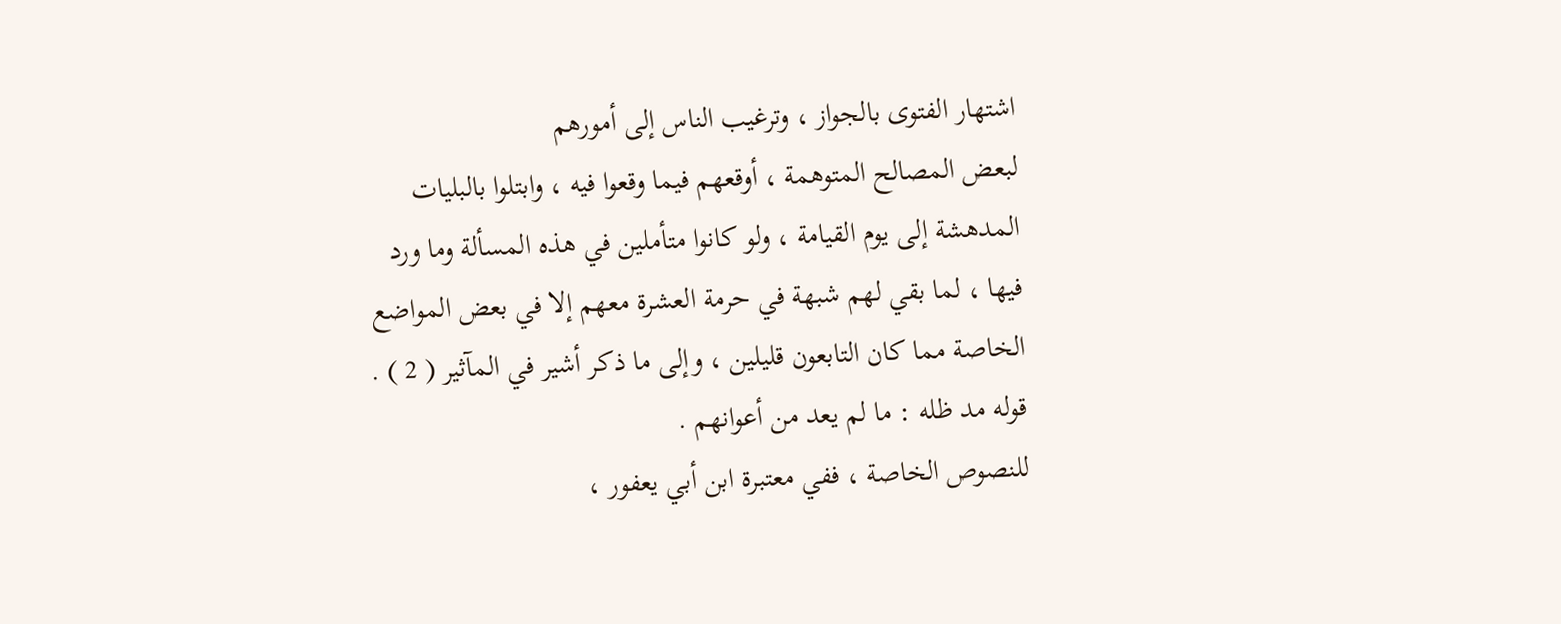اشتهار الفتوى بالجواز ، وترغيب الناس إلى أمورهم
لبعض المصالح المتوهمة ، أوقعهم فيما وقعوا فيه ، وابتلوا بالبليات
المدهشة إلى يوم القيامة ، ولو كانوا متأملين في هذه المسألة وما ورد
فيها ، لما بقي لهم شبهة في حرمة العشرة معهم إلا في بعض المواضع
الخاصة مما كان التابعون قليلين ، وإلى ما ذكر أشير في المآثير ( 2 ) .
قوله مد ظله : ما لم يعد من أعوانهم .
للنصوص الخاصة ، ففي معتبرة ابن أبي يعفور ،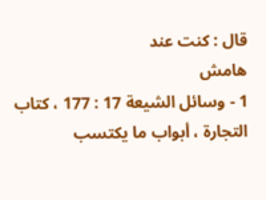قال : كنت عند
هامش
1 - وسائل الشيعة 17 : 177 ، كتاب التجارة ، أبواب ما يكتسب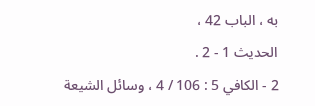به ، الباب 42 ،
الحديث 1 - 2 .
2 - الكافي 5 : 106 / 4 ، وسائل الشيعة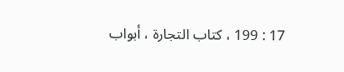17 : 199 ، كتاب التجارة ، أبواب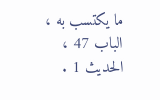ما يكتسب به ،
الباب 47 ، الحديث 1 .